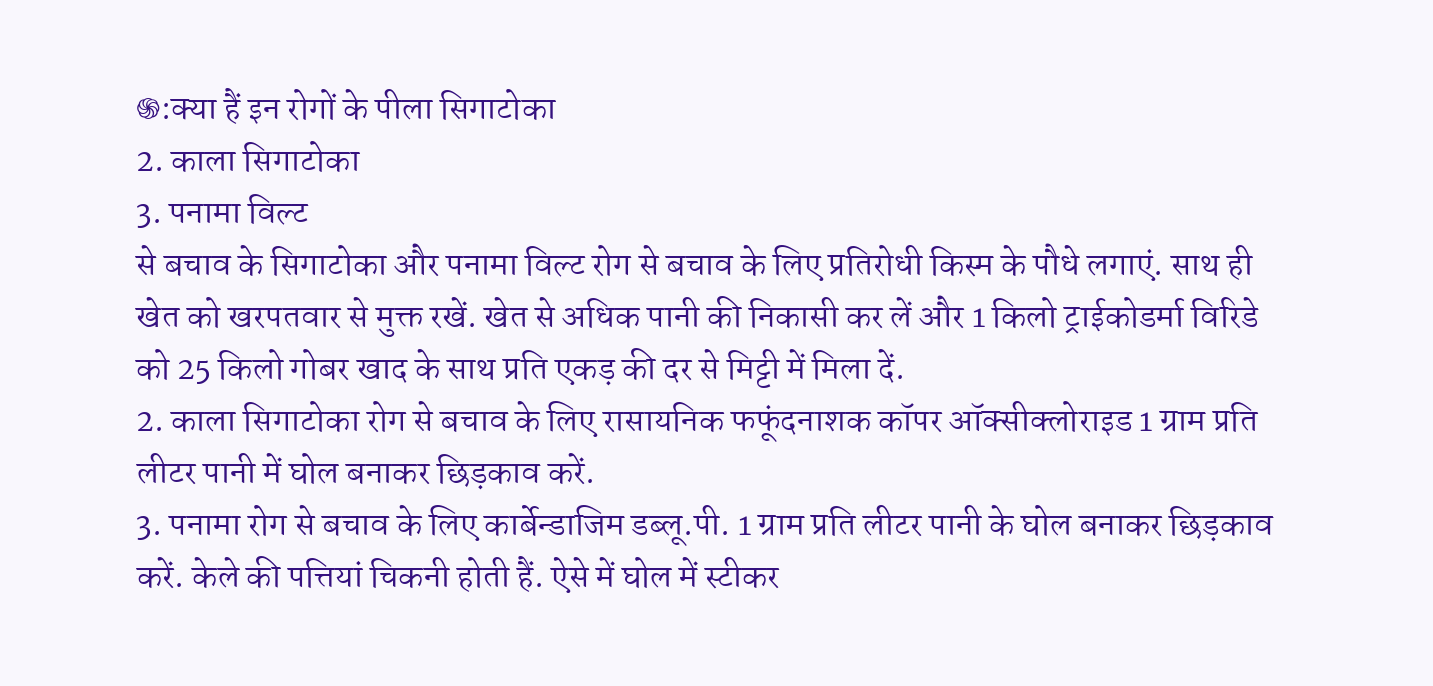֍:क्या हैं इन रोगों के पीला सिगाटोका
2. काला सिगाटोका
3. पनामा विल्ट
से बचाव के सिगाटोका और पनामा विल्ट रोग से बचाव के लिए प्रतिरोधी किस्म के पौधे लगाएं. साथ ही खेत को खरपतवार से मुक्त रखें. खेत से अधिक पानी की निकासी कर लें और 1 किलो ट्राईकोडर्मा विरिडे को 25 किलो गोबर खाद के साथ प्रति एकड़ की दर से मिट्टी में मिला दें.
2. काला सिगाटोका रोग से बचाव के लिए रासायनिक फफूंदनाशक कॉपर ऑक्सीक्लोराइड 1 ग्राम प्रति लीटर पानी में घोल बनाकर छिड़काव करें.
3. पनामा रोग से बचाव के लिए कार्बेन्डाजिम डब्लू.पी. 1 ग्राम प्रति लीटर पानी के घोल बनाकर छिड़काव करें. केले की पत्तियां चिकनी होती हैं. ऐसे में घोल में स्टीकर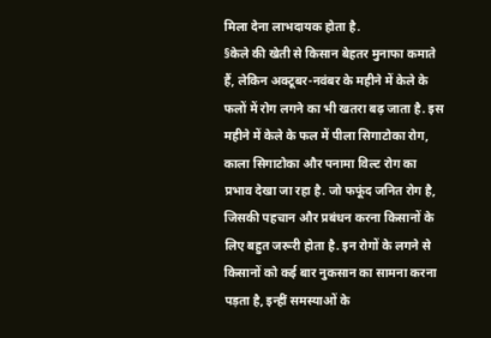मिला देना लाभदायक होता है.
§केले की खेती से किसान बेहतर मुनाफा कमाते हैं, लेकिन अक्टूबर-नवंबर के महीने में केले के फलों में रोग लगने का भी खतरा बढ़ जाता है. इस महीने में केले के फल में पीला सिगाटोका रोग, काला सिगाटोका और पनामा विल्ट रोग का प्रभाव देखा जा रहा है. जो फफूंद जनित रोग है, जिसकी पहचान और प्रबंधन करना किसानों के लिए बहुत जरूरी होता है. इन रोगों के लगने से किसानों को कई बार नुकसान का सामना करना पड़ता है, इन्हीं समस्याओं के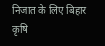निजात के लिए बिहार कृषि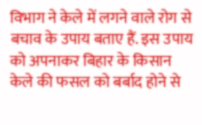विभाग ने केले में लगने वाले रोग से बचाव के उपाय बताए हैं. इस उपाय को अपनाकर बिहार के किसान केले की फसल को बर्बाद होने से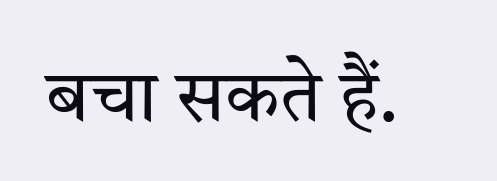बचा सकते हैं.